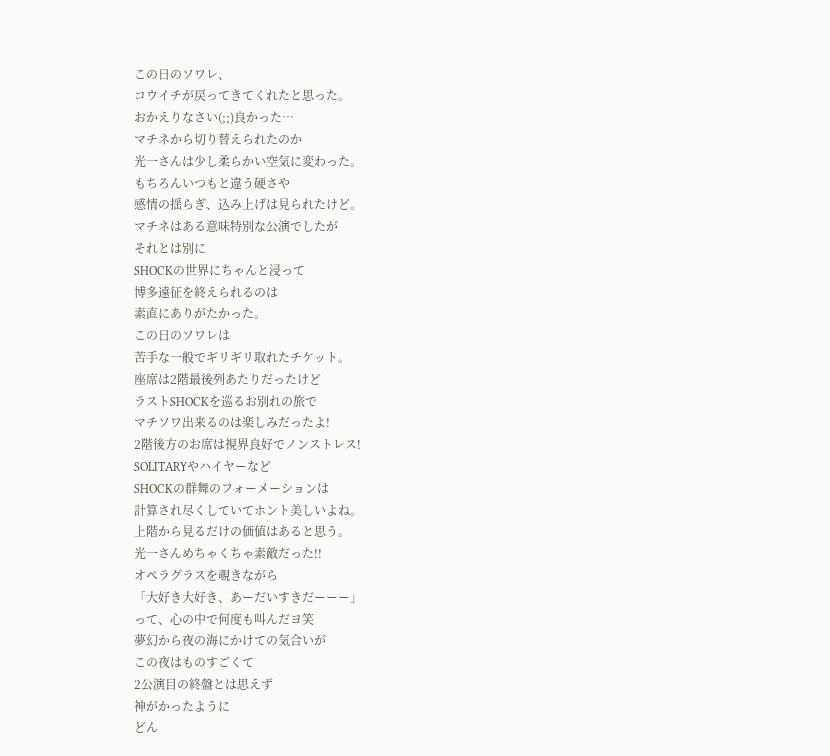この日のソワレ、
コウイチが戻ってきてくれたと思った。
おかえりなさい(;;)良かった…
マチネから切り替えられたのか
光一さんは少し柔らかい空気に変わった。
もちろんいつもと違う硬さや
感情の揺らぎ、込み上げは見られたけど。
マチネはある意味特別な公演でしたが
それとは別に
SHOCKの世界にちゃんと浸って
博多遠征を終えられるのは
素直にありがたかった。
この日のソワレは
苦手な一般でギリギリ取れたチケット。
座席は2階最後列あたりだったけど
ラストSHOCKを巡るお別れの旅で
マチソワ出来るのは楽しみだったよ!
2階後方のお席は視界良好でノンストレス!
SOLITARYやハイヤーなど
SHOCKの群舞のフォーメーションは
計算され尽くしていてホント美しいよね。
上階から見るだけの価値はあると思う。
光一さんめちゃくちゃ素敵だった!!
オペラグラスを覗きながら
「大好き大好き、あーだいすきだーーー」
って、心の中で何度も叫んだヨ笑
夢幻から夜の海にかけての気合いが
この夜はものすごくて
2公演目の終盤とは思えず
神がかったように
どん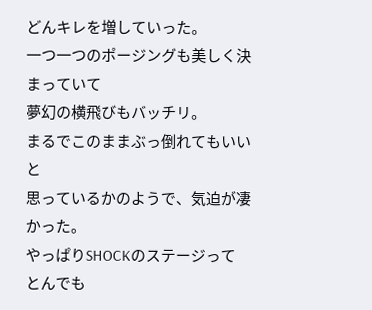どんキレを増していった。
一つ一つのポージングも美しく決まっていて
夢幻の横飛びもバッチリ。
まるでこのままぶっ倒れてもいいと
思っているかのようで、気迫が凄かった。
やっぱりSHOCKのステージって
とんでも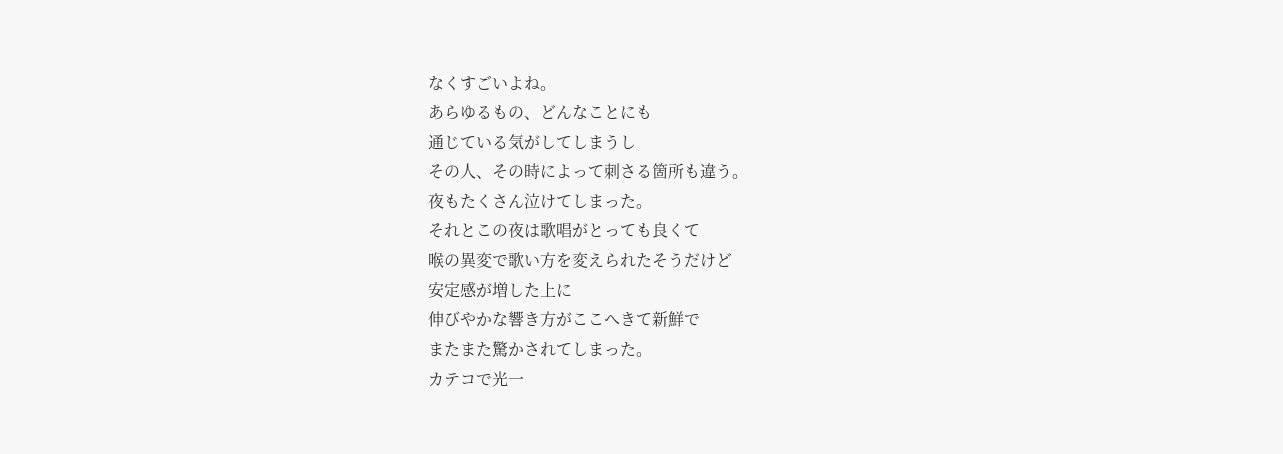なくすごいよね。
あらゆるもの、どんなことにも
通じている気がしてしまうし
その人、その時によって刺さる箇所も違う。
夜もたくさん泣けてしまった。
それとこの夜は歌唱がとっても良くて
喉の異変で歌い方を変えられたそうだけど
安定感が増した上に
伸びやかな響き方がここへきて新鮮で
またまた驚かされてしまった。
カテコで光一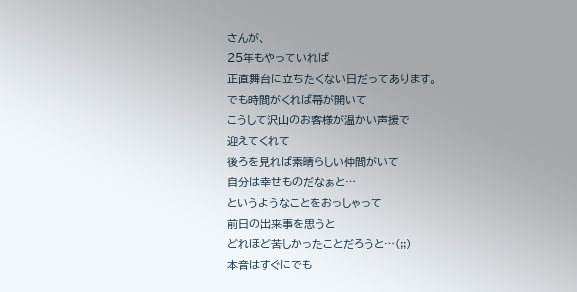さんが、
25年もやっていれば
正直舞台に立ちたくない日だってあります。
でも時間がくれば幕が開いて
こうして沢山のお客様が温かい声援で
迎えてくれて
後ろを見れば素晴らしい仲間がいて
自分は幸せものだなぁと…
というようなことをおっしゃって
前日の出来事を思うと
どれほど苦しかったことだろうと…(;;)
本音はすぐにでも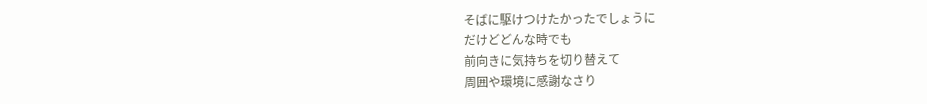そばに駆けつけたかったでしょうに
だけどどんな時でも
前向きに気持ちを切り替えて
周囲や環境に感謝なさり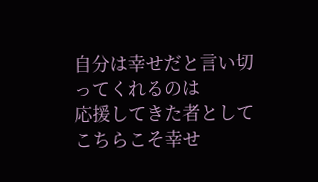自分は幸せだと言い切ってくれるのは
応援してきた者として
こちらこそ幸せ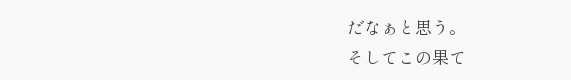だなぁと思う。
そしてこの果て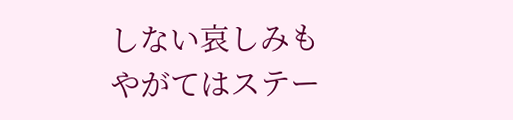しない哀しみも
やがてはステー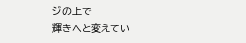ジの上で
輝きへと変えてい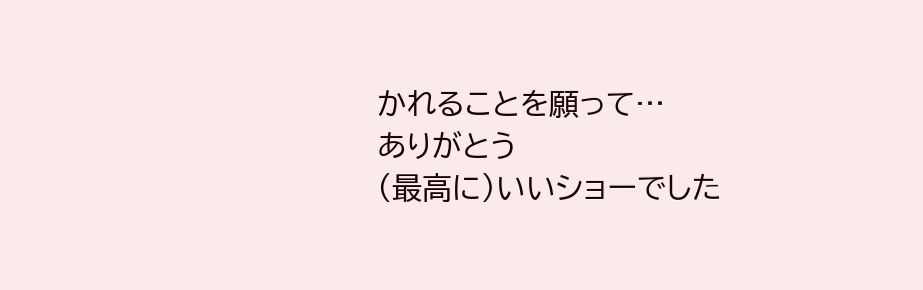かれることを願って…
ありがとう
(最高に)いいショーでした